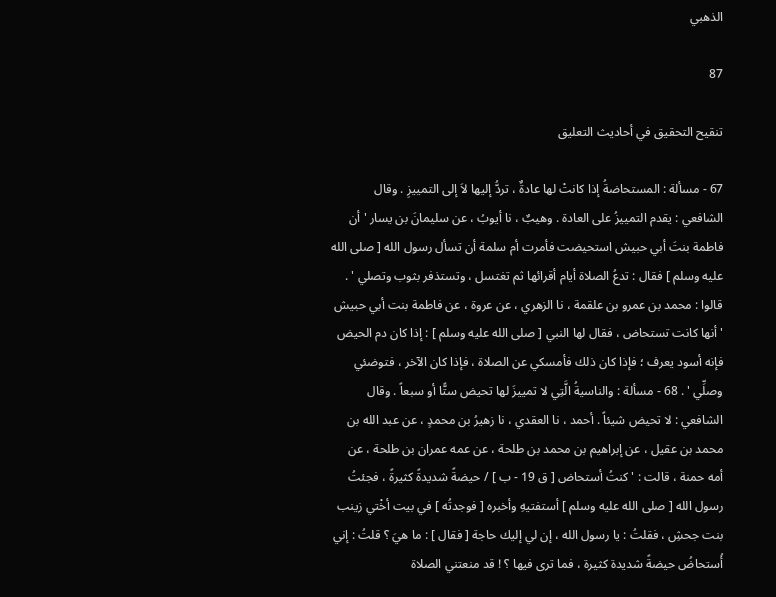الذهبي

87

تنقيح التحقيق في أحاديث التعليق

67 - مسألة : المستحاضةُ إذا كانتْ لها عادةٌ ، تردُّ إليها لاَ إلى التمييزِ . وقال الشافعي : يقدم التمييزُ على العادة . وهيبٌ ، نا أيوبُ ، عن سليمانَ بن يسار ' أن فاطمة بنتَ أبي حبيش استحيضت فأمرت أم سلمة أن تسأل رسول الله [ صلى الله عليه وسلم ] فقال : تدعُ الصلاة أيام أقرائها ثم تغتسل ، وتستذفر بثوب وتصلي ' . قالوا : محمد بن عمرو بن علقمة ، نا الزهري ، عن عروة ، عن فاطمة بنت أبي حبيش ' أنها كانت تستحاض ، فقال لها النبي [ صلى الله عليه وسلم ] : إذا كان دم الحيض فإنه أسود يعرف ؛ فإذا كان ذلك فأمسكي عن الصلاة ، فإذا كان الآخر ، فتوضئي وصلِّي ' . 68 - مسألة : والناسيةُ الَّتِي لا تمييزَ لها تحيض ستًّا أو سبعاً . وقال الشافعي : لا تحيض شيئاً . أحمد ، نا العقدي ، نا زهيرُ بن محمدٍ ، عن عبد الله بن محمد بن عقيل ، عن إبراهيم بن محمد بن طلحة ، عن عمه عمران بن طلحة ، عن أمه حمنة ، قالت : ' كنتُ أستحاض [ ق 19 - ب ] / حيضةً شديدةً كثيرةً ، فجئتُ رسول الله [ صلى الله عليه وسلم ] أستفتيهِ وأخبره [ فوجدتُه ] في بيت أخْتي زينب بنت جحشِ ، فقلتُ : يا رسول الله ، إن لي إليك حاجة [ فقال ] : ما هيَ ؟ قلتُ : إني أُستحاضُ حيضةً شديدة كثيرة ، فما ترى فيها ؟ ! قد منعتني الصلاة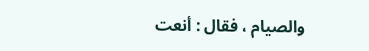والصيام ، فقال : أنعت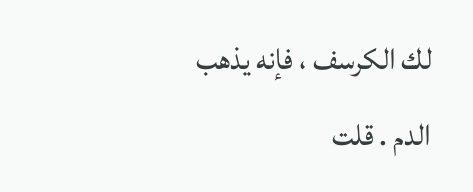لك الكرسف ، فإنه يذهب الدم . قلت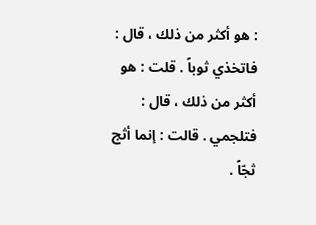: هو أكثر من ذلك ، قال : فاتخذي ثوباً . قلت : هو أكثر من ذلك ، قال : فتلجمي . قالت : إنما أثج ثجّاً .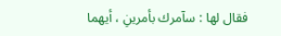فقال لها : سآمرك بأمرينِ ، أيهما